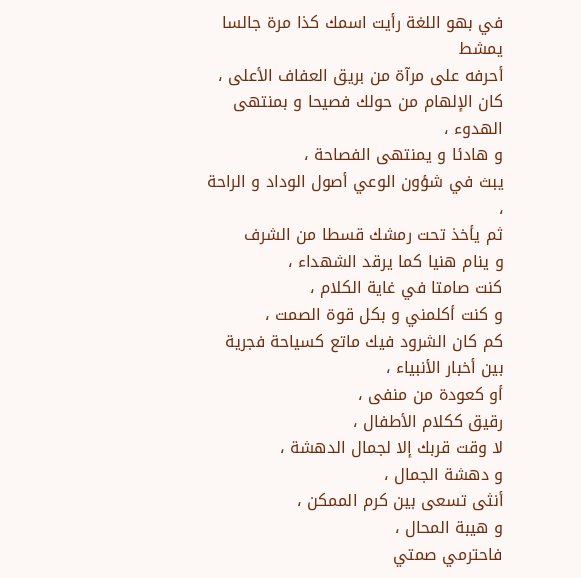في بهو اللغة رأيت اسمك كذا مرة جالسا يمشط
أحرفه على مرآة من بريق العفاف الأعلى ،
كان الإلهام من حولك فصيحا و بمنتهى الهدوء ،
و هادئا و يمنتهى الفصاحة ،
يبث في شؤون الوعي أصول الوداد و الراحة ،
ثم يأخذ تحت رمشك قسطا من الشرف
و ينام هنيا كما يرقد الشهداء ،
كنت صامتا في غاية الكلام ،
و كنت أكلمني و بكل قوة الصمت ،
كم كان الشرود فيك ماتع كسياحة فجرية
بين أخبار الأنبياء ،
أو كعودة من منفى ،
رقيق ككلام الأطفال ،
لا وقت قربك إلا لجمال الدهشة ،
و دهشة الجمال ،
أنثى تسعى بين كرم الممكن ،
و هيبة المحال ،
فاحترمي صمتي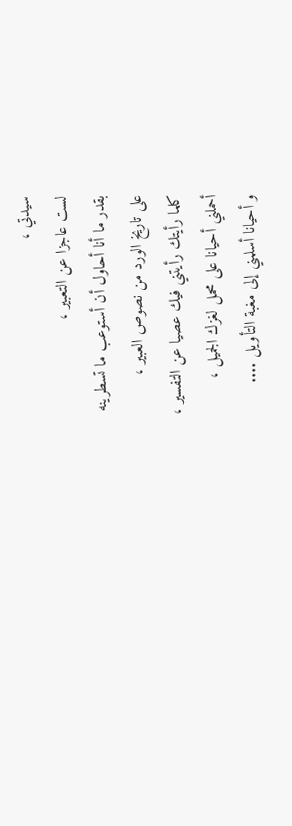سيدتي ،
لست عاجزا عن التعبير ،
بقدر ما أنا أحاول أن أستوعب ما تسطرينه
على تاريخ الورد من نصوص العبير ،
كلما رأيتك رأيتني فيك عصيا عن التفسير ،
أحملني أحيانا على محمل لغزك الجميل ،
و أحيانا أسلمني إلى مغبة التأويل ....